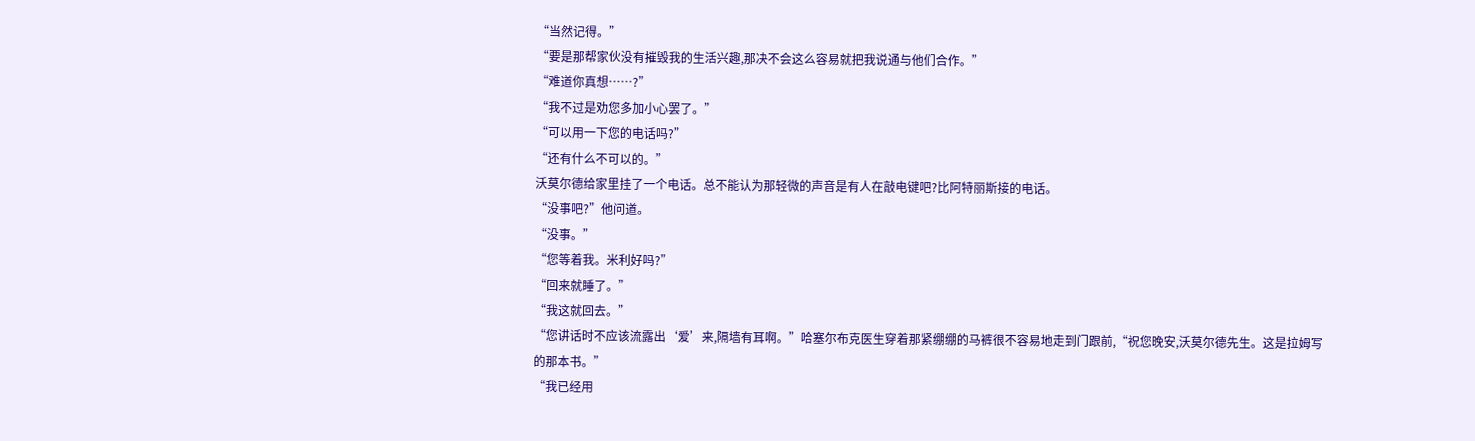“当然记得。”
“要是那帮家伙没有摧毁我的生活兴趣,那决不会这么容易就把我说通与他们合作。”
“难道你真想……?”
“我不过是劝您多加小心罢了。”
“可以用一下您的电话吗?”
“还有什么不可以的。”
沃莫尔德给家里挂了一个电话。总不能认为那轻微的声音是有人在敲电键吧?比阿特丽斯接的电话。
“没事吧?”他问道。
“没事。”
“您等着我。米利好吗?”
“回来就睡了。”
“我这就回去。”
“您讲话时不应该流露出‘爱’来,隔墙有耳啊。”哈塞尔布克医生穿着那紧绷绷的马裤很不容易地走到门跟前,“祝您晚安,沃莫尔德先生。这是拉姆写的那本书。”
“我已经用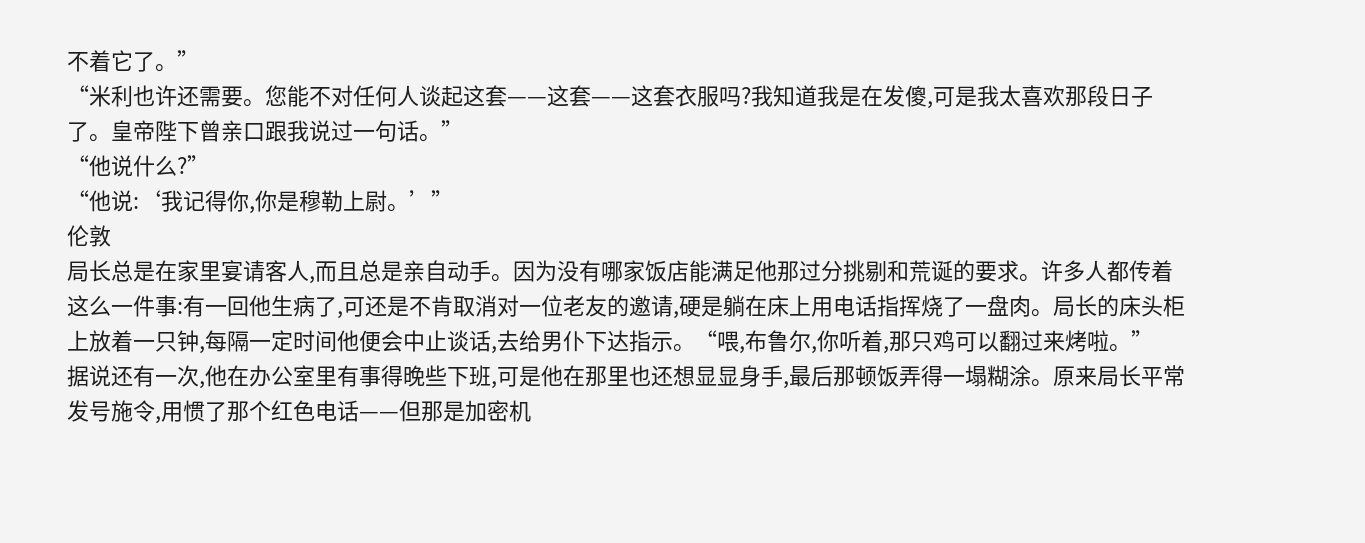不着它了。”
“米利也许还需要。您能不对任何人谈起这套——这套——这套衣服吗?我知道我是在发傻,可是我太喜欢那段日子了。皇帝陛下曾亲口跟我说过一句话。”
“他说什么?”
“他说:‘我记得你,你是穆勒上尉。’”
伦敦
局长总是在家里宴请客人,而且总是亲自动手。因为没有哪家饭店能满足他那过分挑剔和荒诞的要求。许多人都传着这么一件事:有一回他生病了,可还是不肯取消对一位老友的邀请,硬是躺在床上用电话指挥烧了一盘肉。局长的床头柜上放着一只钟,每隔一定时间他便会中止谈话,去给男仆下达指示。“喂,布鲁尔,你听着,那只鸡可以翻过来烤啦。”
据说还有一次,他在办公室里有事得晚些下班,可是他在那里也还想显显身手,最后那顿饭弄得一塌糊涂。原来局长平常发号施令,用惯了那个红色电话——但那是加密机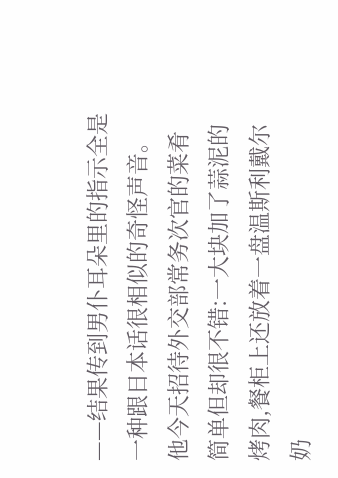——结果传到男仆耳朵里的指示全是一种跟日本话很相似的奇怪声音。
他今天招待外交部常务次官的菜肴简单但却很不错:一大块加了蒜泥的烤肉,餐柜上还放着一盘温斯利戴尔奶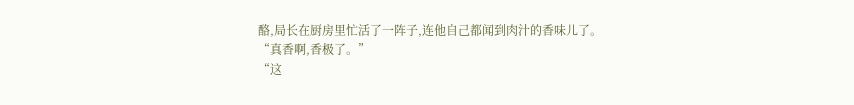酪,局长在厨房里忙活了一阵子,连他自己都闻到肉汁的香味儿了。
“真香啊,香极了。”
“这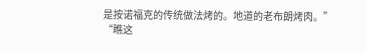是按诺福克的传统做法烤的。地道的老布朗烤肉。”
“瞧这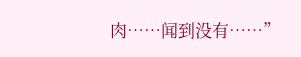肉……闻到没有……”